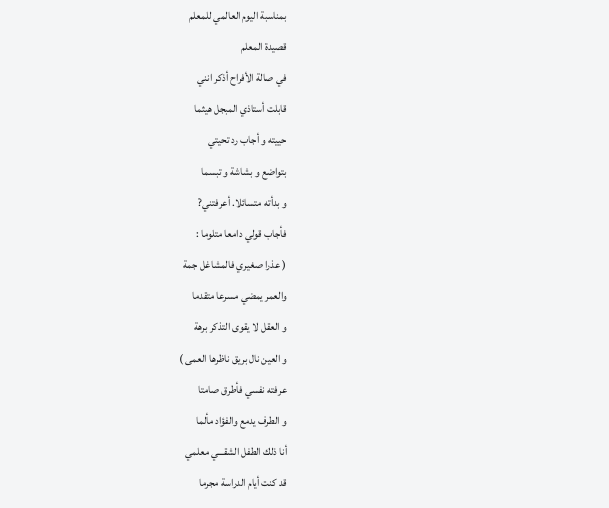بمناسبة اليوم العالمي للمعلم
قصيدة المعلم
في صالة الأفراح أذكر انني
قابلت أستاذي المبجل هيثما
حييته و أجاب رد تحيتي
بتواضع و بشاشة و تبسما
و بدأته متسائلا. أعرفتني?
فأجاب قولي دامعا متلوما :
( عذرا صغيري فالمشاغل جمة
والعمر يمضي مسرعا متقدما
و العقل لا يقوى التذكر برهة
و العين نال بريق ناظرها العمى )
عرفته نفسي فأطرق صامتا
و الطرف يدمع والفؤاد مألما
أنا ذلك الطفل الشقـــي معلمي
قد كنت أيام الدراسة مجرما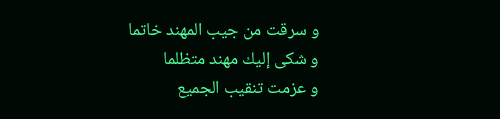و سرقت من جيب المهند خاتما
و شكى إليك مهند متظلما
و عزمت تنقيب الجميع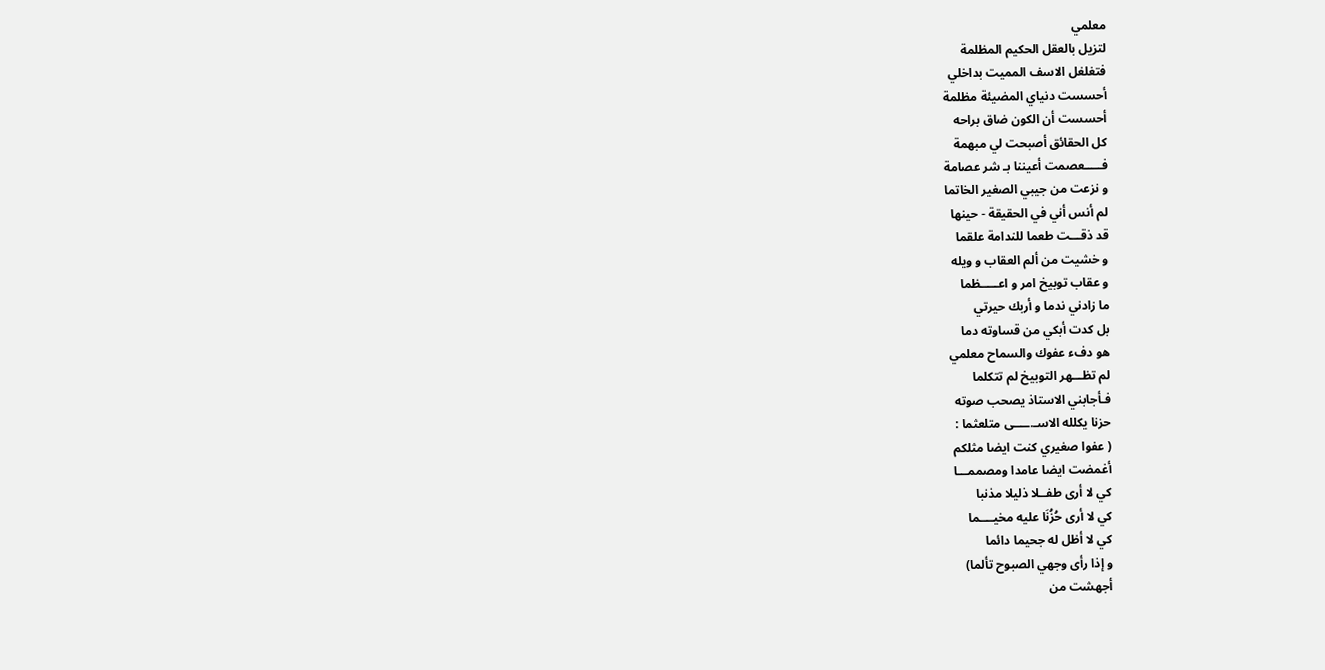معلمي
لتزيل بالعقل الحكيم المظلمة
فتغلغل الاسف المميت بداخلي
أحسست دنياي المضيئة مظلمة
أحسست أن الكون ضاق براحه
كل الحقائق أصبحت لي مبهمة
فـــــعصمت أعيننا بـ شر عصامة
و نزعت من جيبي الصغير الخاتما
لم أنس أني في الحقيقة - حينها
قد ذقـــت طعما للندامة علقما
و خشيت من ألم العقاب و ويله
و عقاب توبيخ امر و اعـــــظما
ما زادني ندما و أربك حيرتي
بل كدت أبكي من قساوته دما
هو دفء عفوك والسماح معلمي
لم تظـــهر التوبيخ لم تتكلما
فـأجابني الاستاذ يصحب صوته
حزنا يكلله الاسـ.ــــى متلعثما :
( عفوا صغيري كنت ايضا مثلكم
أغمضت ايضا عامدا ومصممـــا
كي لا أرى طفــلا ذليلا مذنبا
كي لا أرى حُزُنَا عليه مخيــــما
كي لا أظل له جحيما دائما
و إذا رأى وجهي الصبوح تألما)
أجهشت من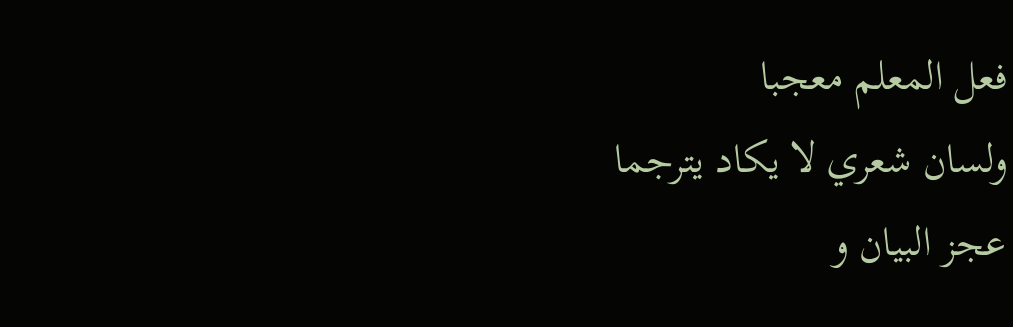فعل المعلم معجبا
ولسان شعري لا يكاد يترجما
عجز البيان و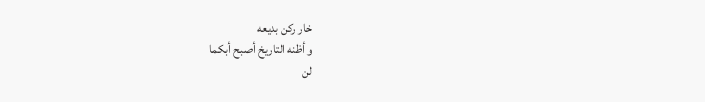خار ركن بديعه
و أظنه التاريخ أصبح أبكما
لن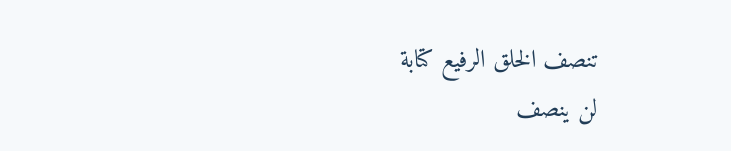تنصف الخلق الرفيع كتابة
لن ينصف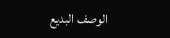الوصف البديع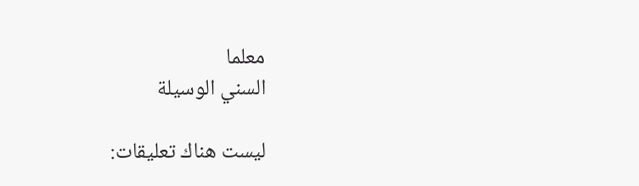معلما
السني الوسيلة

ليست هناك تعليقات: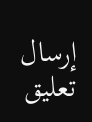إرسال تعليق